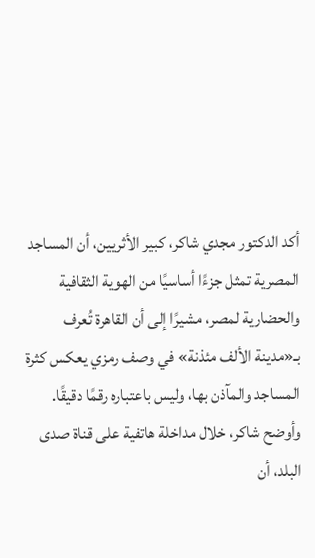أكد الدكتور مجدي شاكر، كبير الأثريين، أن المساجد المصرية تمثل جزءًا أساسيًا من الهوية الثقافية والحضارية لمصر، مشيرًا إلى أن القاهرة تُعرف بـ«مدينة الألف مئذنة» في وصف رمزي يعكس كثرة المساجد والمآذن بها، وليس باعتباره رقمًا دقيقًا.
وأوضح شاكر، خلال مداخلة هاتفية على قناة صدى البلد، أن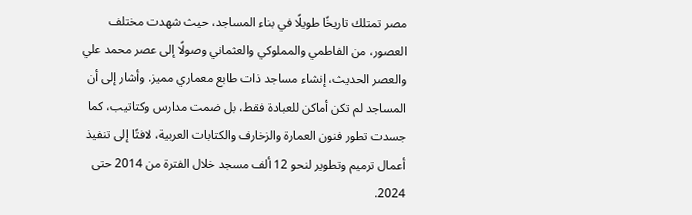مصر تمتلك تاريخًا طويلًا في بناء المساجد، حيث شهدت مختلف العصور، من الفاطمي والمملوكي والعثماني وصولًا إلى عصر محمد علي والعصر الحديث، إنشاء مساجد ذات طابع معماري مميز. وأشار إلى أن المساجد لم تكن أماكن للعبادة فقط، بل ضمت مدارس وكتاتيب، كما جسدت تطور فنون العمارة والزخارف والكتابات العربية، لافتًا إلى تنفيذ أعمال ترميم وتطوير لنحو 12 ألف مسجد خلال الفترة من 2014 حتى 2024.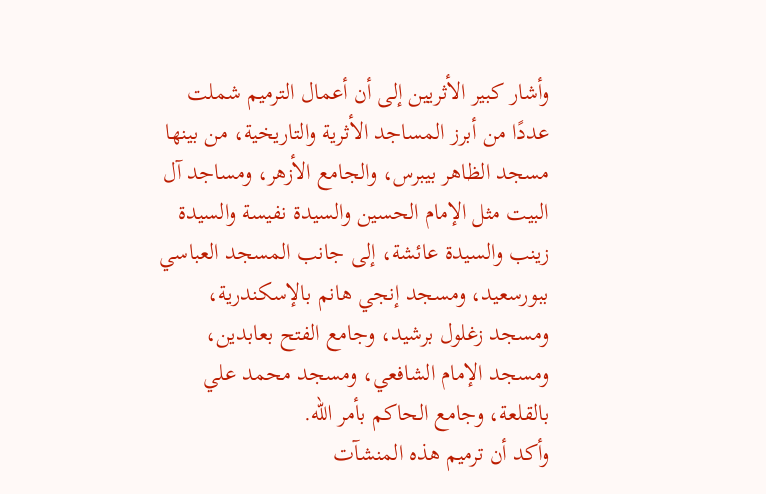وأشار كبير الأثريين إلى أن أعمال الترميم شملت عددًا من أبرز المساجد الأثرية والتاريخية، من بينها مسجد الظاهر بيبرس، والجامع الأزهر، ومساجد آل البيت مثل الإمام الحسين والسيدة نفيسة والسيدة زينب والسيدة عائشة، إلى جانب المسجد العباسي ببورسعيد، ومسجد إنجي هانم بالإسكندرية، ومسجد زغلول برشيد، وجامع الفتح بعابدين، ومسجد الإمام الشافعي، ومسجد محمد علي بالقلعة، وجامع الحاكم بأمر الله.
وأكد أن ترميم هذه المنشآت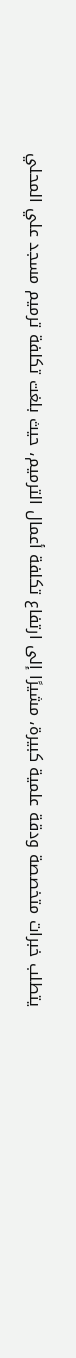يتطلب خبرات متخصصة ودقة علمية كبيرة، مشيرًا إلى ارتفاع تكلفة أعمال الترميم، حيث بلغت تكلفة ترميم مسجد علي المحلي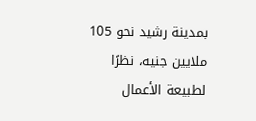بمدينة رشيد نحو 105 ملايين جنيه، نظرًا لطبيعة الأعمال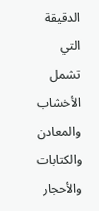الدقيقة التي تشمل الأخشاب والمعادن والكتابات والأحجار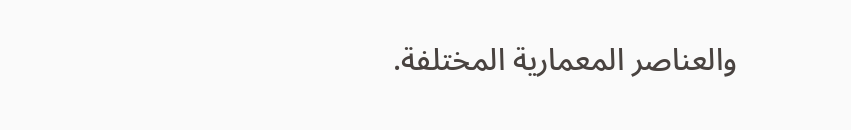والعناصر المعمارية المختلفة.